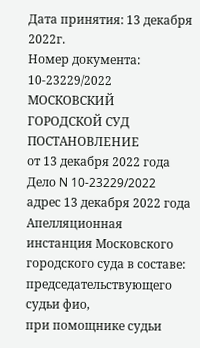Дата принятия: 13 декабря 2022г.
Номер документа: 10-23229/2022
МОСКОВСКИЙ ГОРОДСКОЙ СУД
ПОСТАНОВЛЕНИЕ
от 13 декабря 2022 года Дело N 10-23229/2022
адрес 13 декабря 2022 года
Апелляционная инстанция Московского городского суда в составе:
председательствующего судьи фио,
при помощнике судьи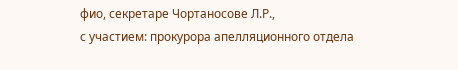фио, секретаре Чортаносове Л.Р.,
с участием: прокурора апелляционного отдела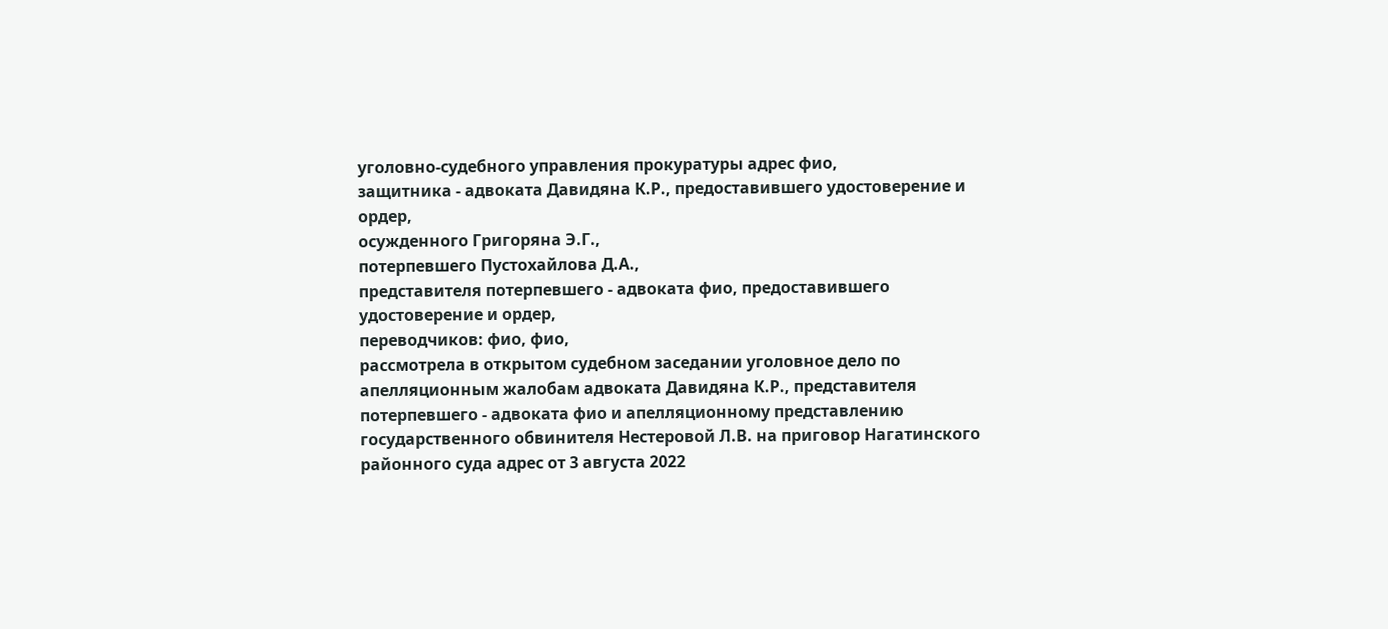уголовно-судебного управления прокуратуры адрес фио,
защитника - адвоката Давидяна К.Р., предоставившего удостоверение и ордер,
осужденного Григоряна Э.Г.,
потерпевшего Пустохайлова Д.А.,
представителя потерпевшего - адвоката фио, предоставившего удостоверение и ордер,
переводчиков: фио, фио,
рассмотрела в открытом судебном заседании уголовное дело по апелляционным жалобам адвоката Давидяна К.Р., представителя потерпевшего - адвоката фио и апелляционному представлению государственного обвинителя Нестеровой Л.В. на приговор Нагатинского районного суда адрес от 3 августа 2022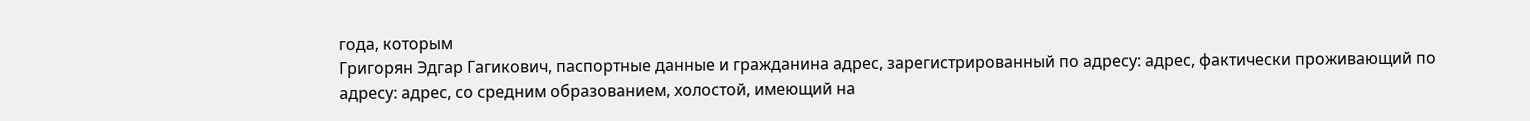года, которым
Григорян Эдгар Гагикович, паспортные данные и гражданина адрес, зарегистрированный по адресу: адрес, фактически проживающий по адресу: адрес, со средним образованием, холостой, имеющий на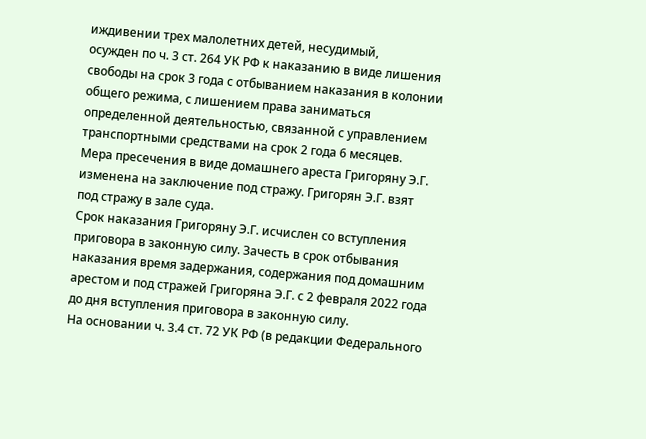иждивении трех малолетних детей, несудимый,
осужден по ч. 3 ст. 264 УК РФ к наказанию в виде лишения свободы на срок 3 года с отбыванием наказания в колонии общего режима, с лишением права заниматься определенной деятельностью, связанной с управлением транспортными средствами на срок 2 года 6 месяцев.
Мера пресечения в виде домашнего ареста Григоряну Э.Г. изменена на заключение под стражу. Григорян Э.Г. взят под стражу в зале суда.
Срок наказания Григоряну Э.Г. исчислен со вступления приговора в законную силу. Зачесть в срок отбывания наказания время задержания, содержания под домашним арестом и под стражей Григоряна Э.Г. с 2 февраля 2022 года до дня вступления приговора в законную силу.
На основании ч. 3.4 ст. 72 УК РФ (в редакции Федерального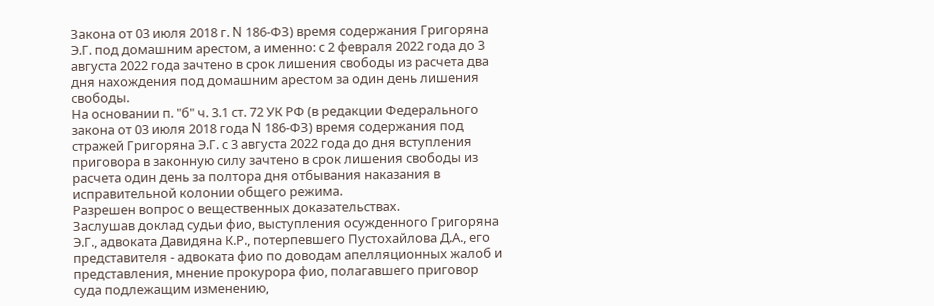Закона от 03 июля 2018 г. N 186-ФЗ) время содержания Григоряна Э.Г. под домашним арестом, а именно: с 2 февраля 2022 года до 3 августа 2022 года зачтено в срок лишения свободы из расчета два дня нахождения под домашним арестом за один день лишения свободы.
На основании п. "б" ч. 3.1 ст. 72 УК РФ (в редакции Федерального закона от 03 июля 2018 года N 186-ФЗ) время содержания под стражей Григоряна Э.Г. с 3 августа 2022 года до дня вступления приговора в законную силу зачтено в срок лишения свободы из расчета один день за полтора дня отбывания наказания в исправительной колонии общего режима.
Разрешен вопрос о вещественных доказательствах.
Заслушав доклад судьи фио, выступления осужденного Григоряна Э.Г., адвоката Давидяна К.Р., потерпевшего Пустохайлова Д.А., его представителя - адвоката фио по доводам апелляционных жалоб и представления, мнение прокурора фио, полагавшего приговор суда подлежащим изменению,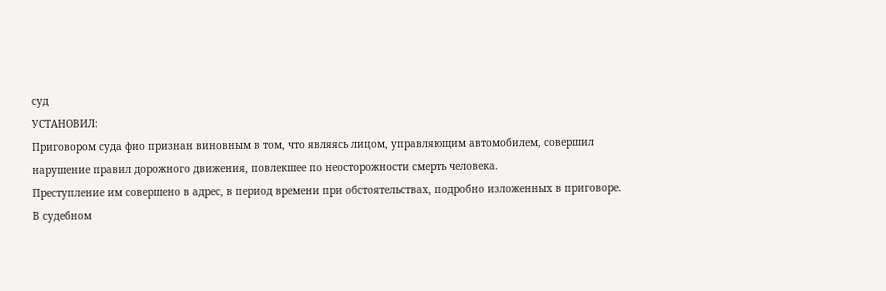суд
УСТАНОВИЛ:
Приговором суда фио признан виновным в том, что являясь лицом, управляющим автомобилем, совершил нарушение правил дорожного движения, повлекшее по неосторожности смерть человека.
Преступление им совершено в адрес, в период времени при обстоятельствах, подробно изложенных в приговоре.
В судебном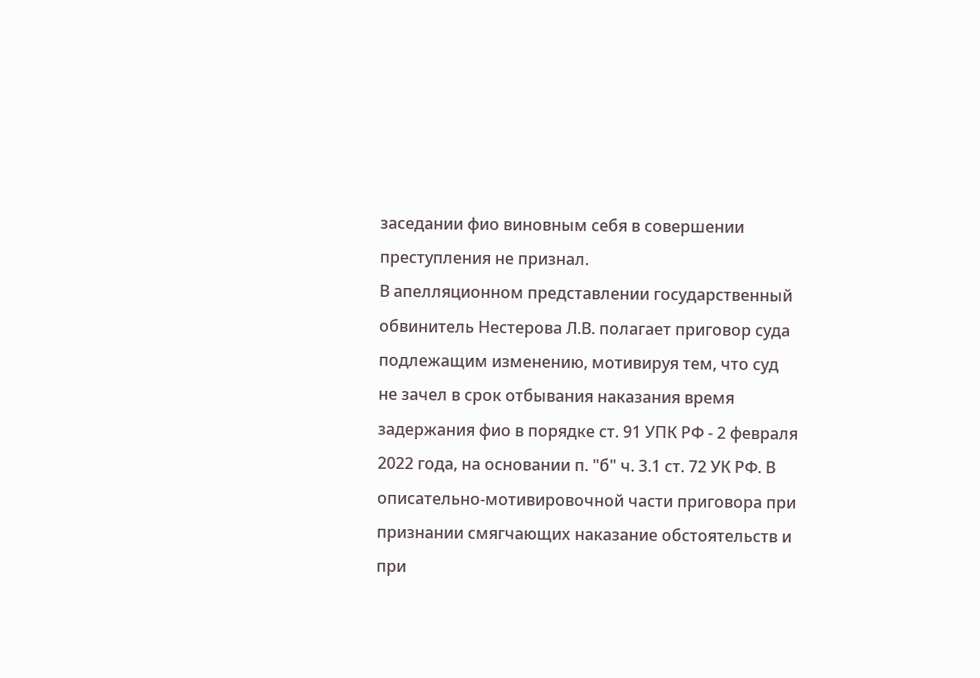заседании фио виновным себя в совершении преступления не признал.
В апелляционном представлении государственный обвинитель Нестерова Л.В. полагает приговор суда подлежащим изменению, мотивируя тем, что суд не зачел в срок отбывания наказания время задержания фио в порядке ст. 91 УПК РФ - 2 февраля 2022 года, на основании п. "б" ч. 3.1 ст. 72 УК РФ. В описательно-мотивировочной части приговора при признании смягчающих наказание обстоятельств и при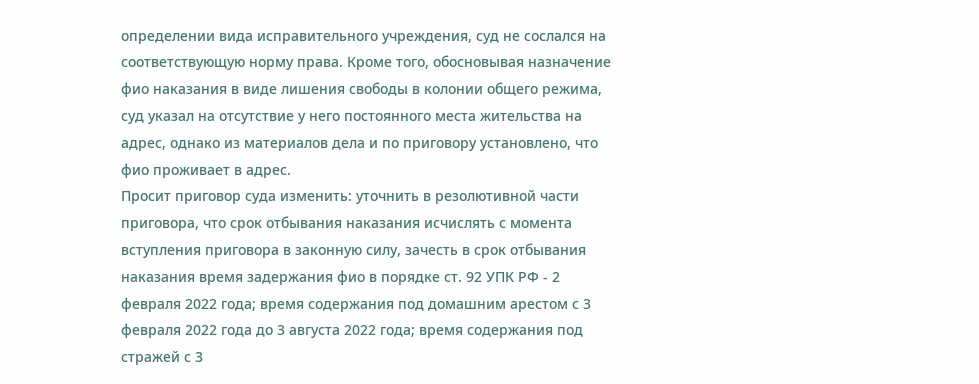определении вида исправительного учреждения, суд не сослался на соответствующую норму права. Кроме того, обосновывая назначение фио наказания в виде лишения свободы в колонии общего режима, суд указал на отсутствие у него постоянного места жительства на адрес, однако из материалов дела и по приговору установлено, что фио проживает в адрес.
Просит приговор суда изменить: уточнить в резолютивной части приговора, что срок отбывания наказания исчислять с момента вступления приговора в законную силу, зачесть в срок отбывания наказания время задержания фио в порядке ст. 92 УПК РФ - 2 февраля 2022 года; время содержания под домашним арестом с 3 февраля 2022 года до 3 августа 2022 года; время содержания под стражей с 3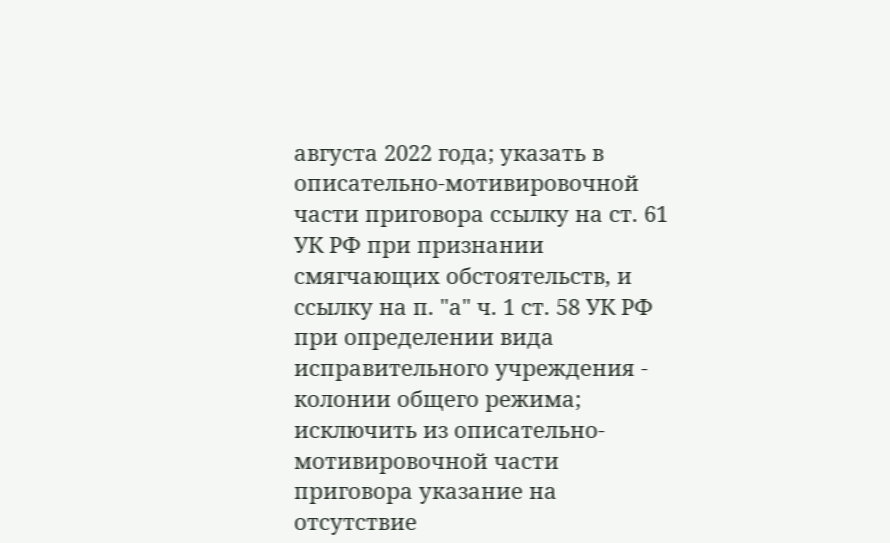августа 2022 года; указать в описательно-мотивировочной части приговора ссылку на ст. 61 УК РФ при признании смягчающих обстоятельств, и ссылку на п. "а" ч. 1 ст. 58 УК РФ при определении вида исправительного учреждения - колонии общего режима; исключить из описательно-мотивировочной части приговора указание на отсутствие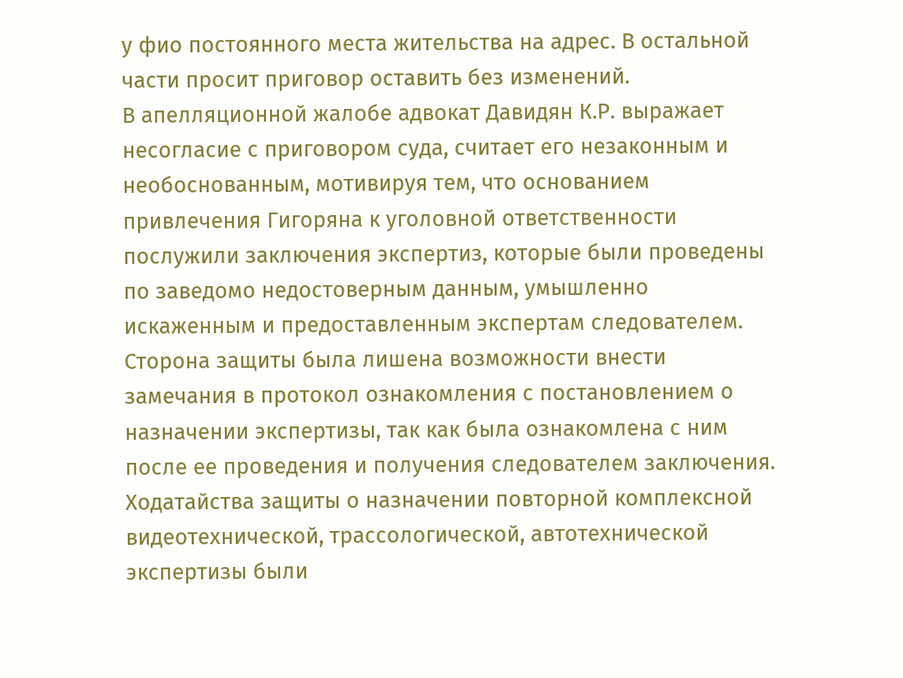у фио постоянного места жительства на адрес. В остальной части просит приговор оставить без изменений.
В апелляционной жалобе адвокат Давидян К.Р. выражает несогласие с приговором суда, считает его незаконным и необоснованным, мотивируя тем, что основанием привлечения Гигоряна к уголовной ответственности послужили заключения экспертиз, которые были проведены по заведомо недостоверным данным, умышленно искаженным и предоставленным экспертам следователем. Сторона защиты была лишена возможности внести замечания в протокол ознакомления с постановлением о назначении экспертизы, так как была ознакомлена с ним после ее проведения и получения следователем заключения. Ходатайства защиты о назначении повторной комплексной видеотехнической, трассологической, автотехнической экспертизы были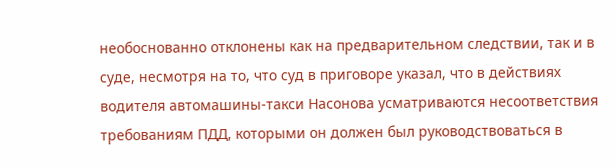необоснованно отклонены как на предварительном следствии, так и в суде, несмотря на то, что суд в приговоре указал, что в действиях водителя автомашины-такси Насонова усматриваются несоответствия требованиям ПДД, которыми он должен был руководствоваться в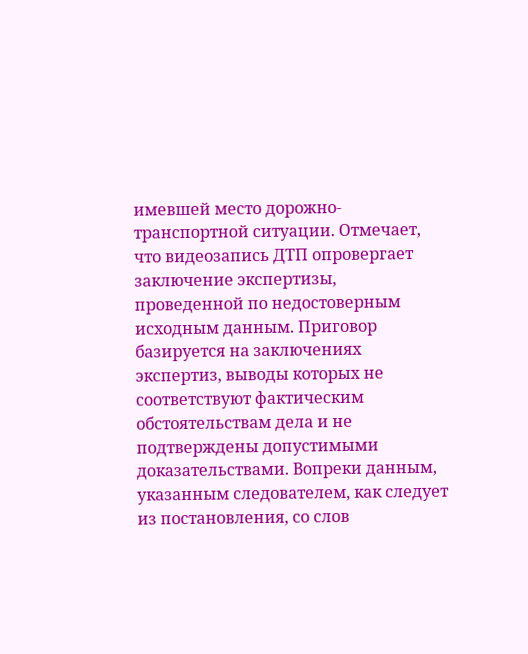имевшей место дорожно-транспортной ситуации. Отмечает, что видеозапись ДТП опровергает заключение экспертизы, проведенной по недостоверным исходным данным. Приговор базируется на заключениях экспертиз, выводы которых не соответствуют фактическим обстоятельствам дела и не подтверждены допустимыми доказательствами. Вопреки данным, указанным следователем, как следует из постановления, со слов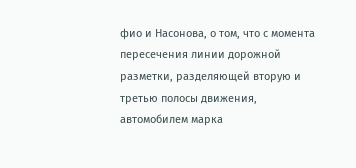фио и Насонова, о том, что с момента пересечения линии дорожной разметки, разделяющей вторую и третью полосы движения, автомобилем марка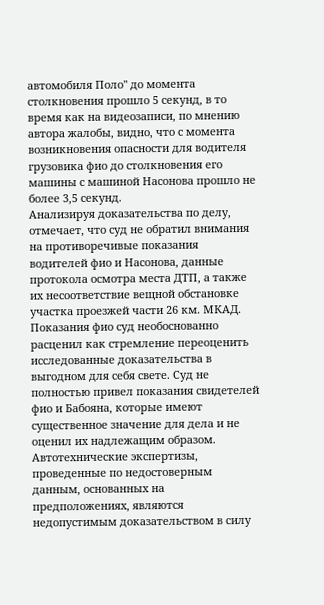автомобиля Поло" до момента столкновения прошло 5 секунд, в то время как на видеозаписи, по мнению автора жалобы, видно, что с момента возникновения опасности для водителя грузовика фио до столкновения его машины с машиной Насонова прошло не более 3,5 секунд.
Анализируя доказательства по делу, отмечает, что суд не обратил внимания на противоречивые показания водителей фио и Насонова, данные протокола осмотра места ДТП, а также их несоответствие вещной обстановке участка проезжей части 26 км. МКАД. Показания фио суд необоснованно расценил как стремление переоценить исследованные доказательства в выгодном для себя свете. Суд не полностью привел показания свидетелей фио и Бабояна, которые имеют существенное значение для дела и не оценил их надлежащим образом. Автотехнические экспертизы, проведенные по недостоверным данным, основанных на предположениях, являются недопустимым доказательством в силу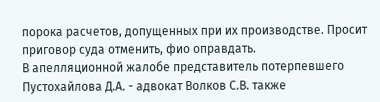порока расчетов, допущенных при их производстве. Просит приговор суда отменить, фио оправдать.
В апелляционной жалобе представитель потерпевшего Пустохайлова Д.А. - адвокат Волков С.В. также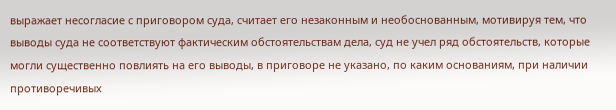выражает несогласие с приговором суда, считает его незаконным и необоснованным, мотивируя тем, что выводы суда не соответствуют фактическим обстоятельствам дела, суд не учел ряд обстоятельств, которые могли существенно повлиять на его выводы, в приговоре не указано, по каким основаниям, при наличии противоречивых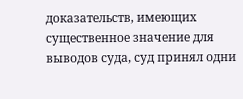доказательств, имеющих существенное значение для выводов суда, суд принял одни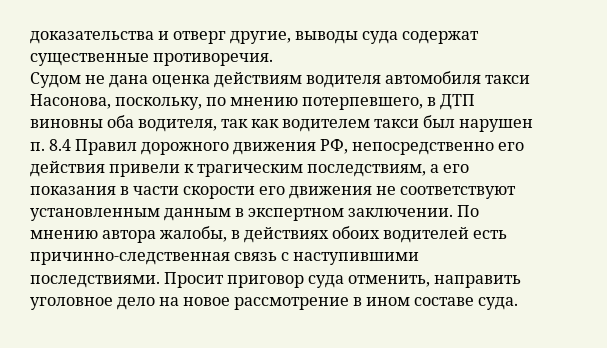доказательства и отверг другие, выводы суда содержат существенные противоречия.
Судом не дана оценка действиям водителя автомобиля такси Насонова, поскольку, по мнению потерпевшего, в ДТП виновны оба водителя, так как водителем такси был нарушен п. 8.4 Правил дорожного движения РФ, непосредственно его действия привели к трагическим последствиям, а его показания в части скорости его движения не соответствуют установленным данным в экспертном заключении. По мнению автора жалобы, в действиях обоих водителей есть причинно-следственная связь с наступившими последствиями. Просит приговор суда отменить, направить уголовное дело на новое рассмотрение в ином составе суда.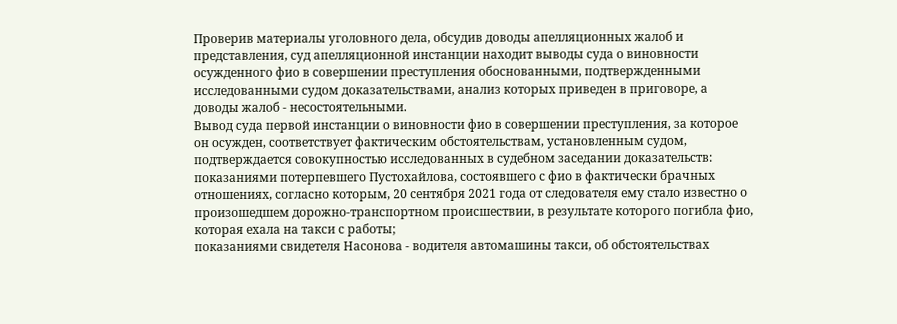Проверив материалы уголовного дела, обсудив доводы апелляционных жалоб и представления, суд апелляционной инстанции находит выводы суда о виновности осужденного фио в совершении преступления обоснованными, подтвержденными исследованными судом доказательствами, анализ которых приведен в приговоре, а доводы жалоб - несостоятельными.
Вывод суда первой инстанции о виновности фио в совершении преступления, за которое он осужден, соответствует фактическим обстоятельствам, установленным судом, подтверждается совокупностью исследованных в судебном заседании доказательств:
показаниями потерпевшего Пустохайлова, состоявшего с фио в фактически брачных отношениях, согласно которым, 20 сентября 2021 года от следователя ему стало известно о произошедшем дорожно-транспортном происшествии, в результате которого погибла фио, которая ехала на такси с работы;
показаниями свидетеля Насонова - водителя автомашины такси, об обстоятельствах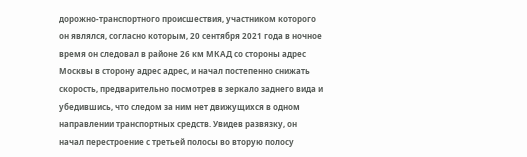дорожно-транспортного происшествия, участником которого он являлся, согласно которым, 20 сентября 2021 года в ночное время он следовал в районе 26 км МКАД со стороны адрес Москвы в сторону адрес адрес, и начал постепенно снижать скорость, предварительно посмотрев в зеркало заднего вида и убедившись, что следом за ним нет движущихся в одном направлении транспортных средств. Увидев развязку, он начал перестроение с третьей полосы во вторую полосу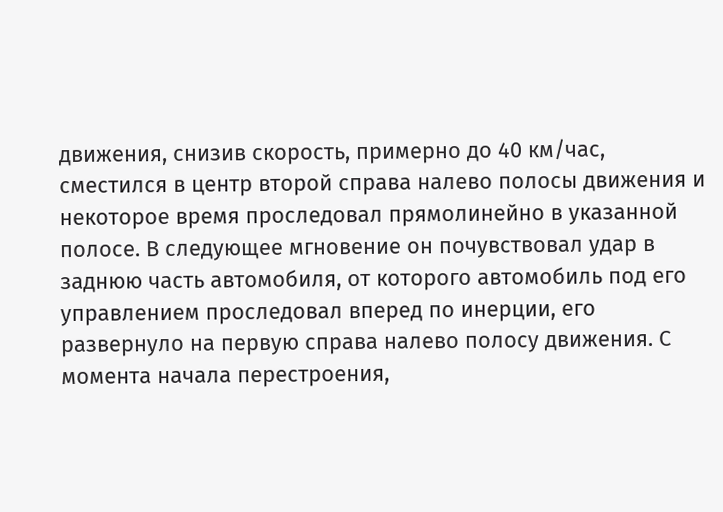движения, снизив скорость, примерно до 40 км/час, сместился в центр второй справа налево полосы движения и некоторое время проследовал прямолинейно в указанной полосе. В следующее мгновение он почувствовал удар в заднюю часть автомобиля, от которого автомобиль под его управлением проследовал вперед по инерции, его развернуло на первую справа налево полосу движения. С момента начала перестроения,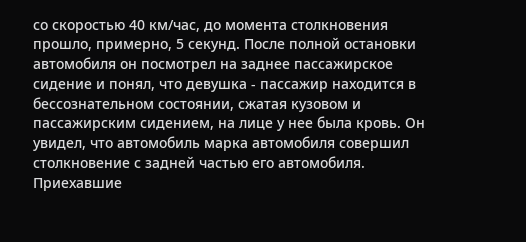со скоростью 40 км/час, до момента столкновения прошло, примерно, 5 секунд. После полной остановки автомобиля он посмотрел на заднее пассажирское сидение и понял, что девушка - пассажир находится в бессознательном состоянии, сжатая кузовом и пассажирским сидением, на лице у нее была кровь. Он увидел, что автомобиль марка автомобиля совершил столкновение с задней частью его автомобиля. Приехавшие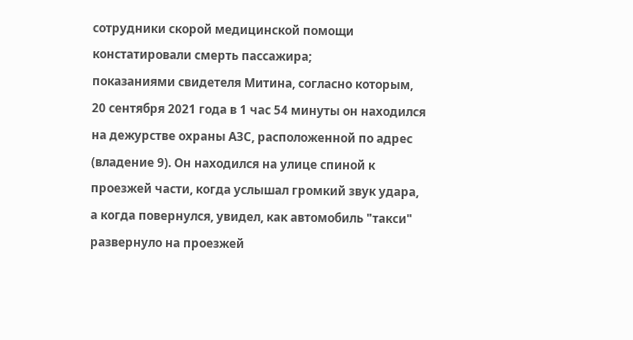сотрудники скорой медицинской помощи констатировали смерть пассажира;
показаниями свидетеля Митина, согласно которым, 20 сентября 2021 года в 1 час 54 минуты он находился на дежурстве охраны АЗС, расположенной по адрес (владение 9). Он находился на улице спиной к проезжей части, когда услышал громкий звук удара, а когда повернулся, увидел, как автомобиль "такси" развернуло на проезжей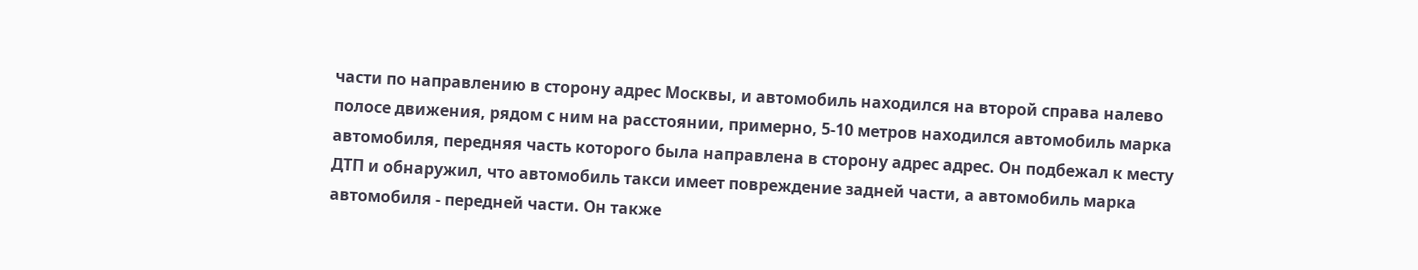части по направлению в сторону адрес Москвы, и автомобиль находился на второй справа налево полосе движения, рядом с ним на расстоянии, примерно, 5-10 метров находился автомобиль марка автомобиля, передняя часть которого была направлена в сторону адрес адрес. Он подбежал к месту ДТП и обнаружил, что автомобиль такси имеет повреждение задней части, а автомобиль марка автомобиля - передней части. Он также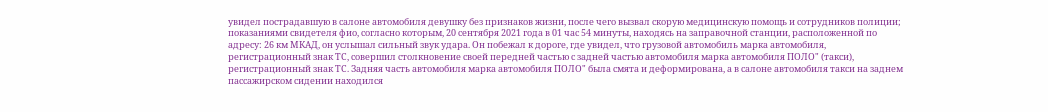увидел пострадавшую в салоне автомобиля девушку без признаков жизни, после чего вызвал скорую медицинскую помощь и сотрудников полиции;
показаниями свидетеля фио, согласно которым, 20 сентября 2021 года в 01 час 54 минуты, находясь на заправочной станции, расположенной по адресу: 26 км МКАД, он услышал сильный звук удара. Он побежал к дороге, где увидел, что грузовой автомобиль марка автомобиля, регистрационный знак ТС, совершил столкновение своей передней частью с задней частью автомобиля марка автомобиля ПОЛО" (такси), регистрационный знак ТС. Задняя часть автомобиля марка автомобиля ПОЛО" была смята и деформирована, а в салоне автомобиля такси на заднем пассажирском сидении находился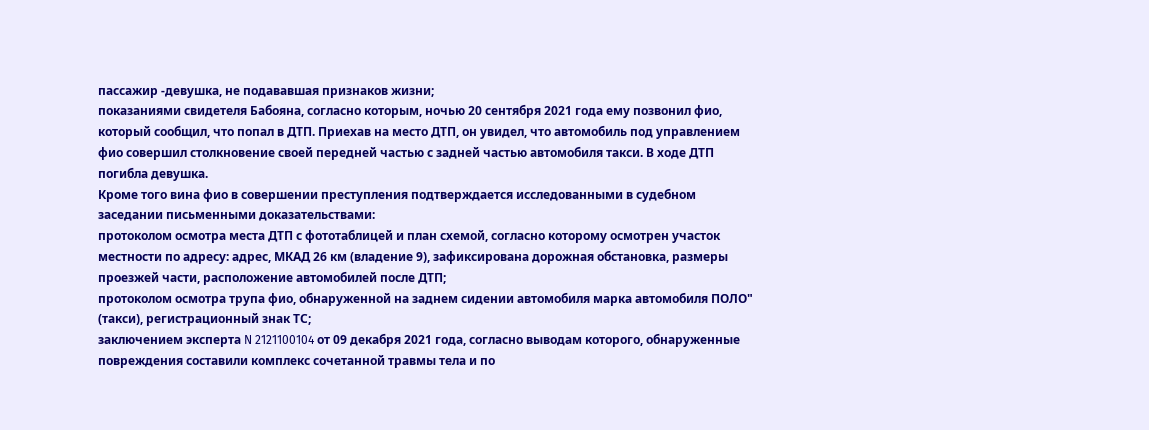пассажир -девушка, не подававшая признаков жизни;
показаниями свидетеля Бабояна, согласно которым, ночью 20 сентября 2021 года ему позвонил фио, который сообщил, что попал в ДТП. Приехав на место ДТП, он увидел, что автомобиль под управлением фио совершил столкновение своей передней частью с задней частью автомобиля такси. В ходе ДТП погибла девушка.
Кроме того вина фио в совершении преступления подтверждается исследованными в судебном заседании письменными доказательствами:
протоколом осмотра места ДТП с фототаблицей и план схемой, согласно которому осмотрен участок местности по адресу: адрес, МКАД 26 км (владение 9), зафиксирована дорожная обстановка, размеры проезжей части, расположение автомобилей после ДТП;
протоколом осмотра трупа фио, обнаруженной на заднем сидении автомобиля марка автомобиля ПОЛО" (такси), регистрационный знак ТС;
заключением эксперта N 2121100104 от 09 декабря 2021 года, согласно выводам которого, обнаруженные повреждения составили комплекс сочетанной травмы тела и по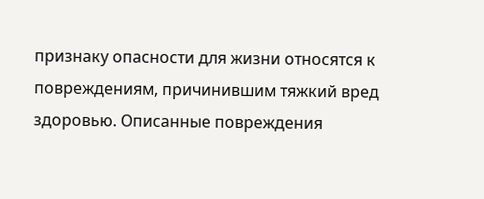признаку опасности для жизни относятся к повреждениям, причинившим тяжкий вред здоровью. Описанные повреждения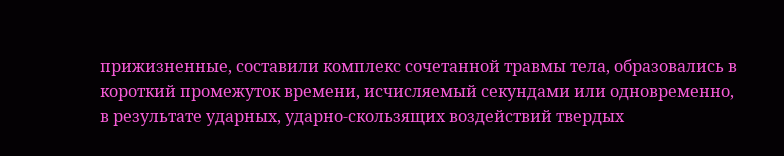прижизненные, составили комплекс сочетанной травмы тела, образовались в короткий промежуток времени, исчисляемый секундами или одновременно, в результате ударных, ударно-скользящих воздействий твердых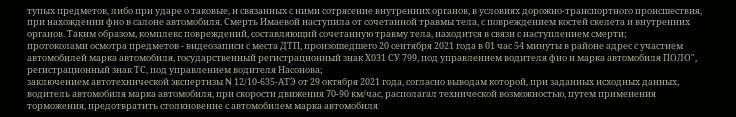тупых предметов, либо при ударе о таковые, и связанных с ними сотрясение внутренних органов, в условиях дорожно-транспортного происшествия, при нахождении фио в салоне автомобиля. Смерть Имаевой наступила от сочетанной травмы тела, с повреждением костей скелета и внутренних органов. Таким образом, комплекс повреждений, составляющий сочетанную травму тела, находится в связи с наступлением смерти;
протоколами осмотра предметов - видеозаписи с места ДТП, произошедшего 20 сентября 2021 года в 01 час 54 минуты в районе адрес с участием автомобилей марка автомобиля, государственный регистрационный знак Х031 СУ 799, под управлением водителя фио и марка автомобиля ПОЛО", регистрационный знак ТС, под управлением водителя Насонова;
заключением автотехнической экспертизы N 12/10-635-АТЭ от 29 октября 2021 года, согласно выводам которой, при заданных исходных данных, водитель автомобиля марка автомобиля, при скорости движения 70-90 км/час, располагал технической возможностью, путем применения торможения, предотвратить столкновение с автомобилем марка автомобиля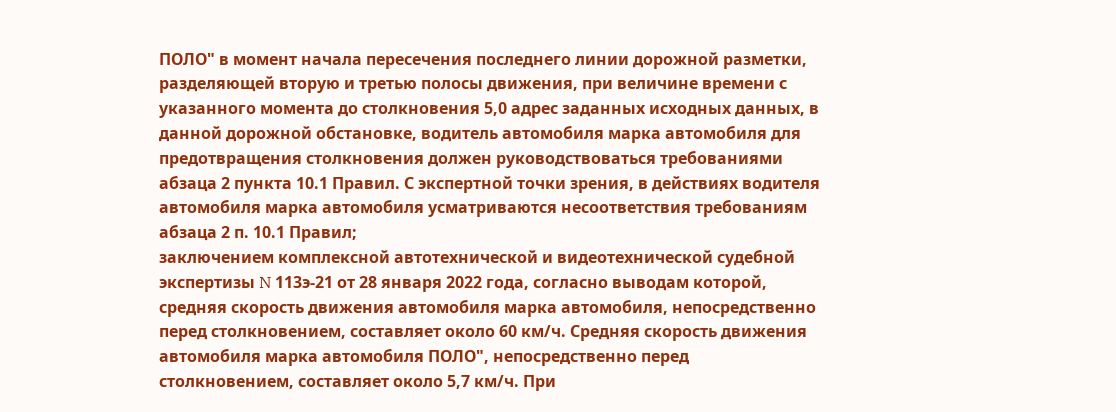ПОЛО" в момент начала пересечения последнего линии дорожной разметки, разделяющей вторую и третью полосы движения, при величине времени с указанного момента до столкновения 5,0 адрес заданных исходных данных, в данной дорожной обстановке, водитель автомобиля марка автомобиля для предотвращения столкновения должен руководствоваться требованиями абзаца 2 пункта 10.1 Правил. С экспертной точки зрения, в действиях водителя автомобиля марка автомобиля усматриваются несоответствия требованиям абзаца 2 п. 10.1 Правил;
заключением комплексной автотехнической и видеотехнической судебной экспертизы N 113э-21 от 28 января 2022 года, согласно выводам которой, средняя скорость движения автомобиля марка автомобиля, непосредственно перед столкновением, составляет около 60 км/ч. Средняя скорость движения автомобиля марка автомобиля ПОЛО", непосредственно перед столкновением, составляет около 5,7 км/ч. При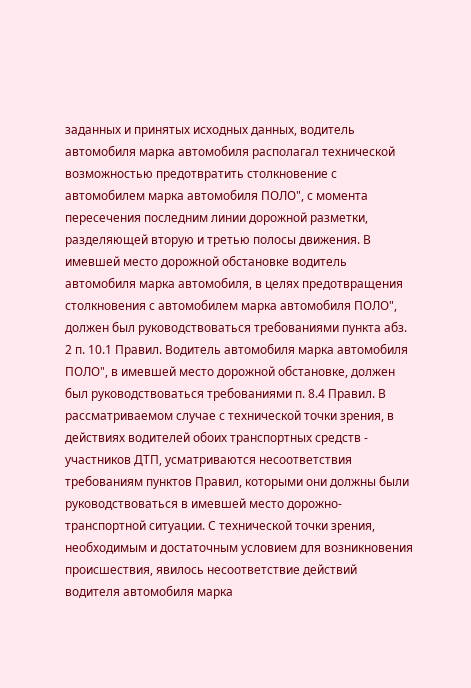заданных и принятых исходных данных, водитель автомобиля марка автомобиля располагал технической возможностью предотвратить столкновение с автомобилем марка автомобиля ПОЛО", с момента пересечения последним линии дорожной разметки, разделяющей вторую и третью полосы движения. В имевшей место дорожной обстановке водитель автомобиля марка автомобиля, в целях предотвращения столкновения с автомобилем марка автомобиля ПОЛО", должен был руководствоваться требованиями пункта абз. 2 п. 10.1 Правил. Водитель автомобиля марка автомобиля ПОЛО", в имевшей место дорожной обстановке, должен был руководствоваться требованиями п. 8.4 Правил. В рассматриваемом случае с технической точки зрения, в действиях водителей обоих транспортных средств - участников ДТП, усматриваются несоответствия требованиям пунктов Правил, которыми они должны были руководствоваться в имевшей место дорожно-транспортной ситуации. С технической точки зрения, необходимым и достаточным условием для возникновения происшествия, явилось несоответствие действий водителя автомобиля марка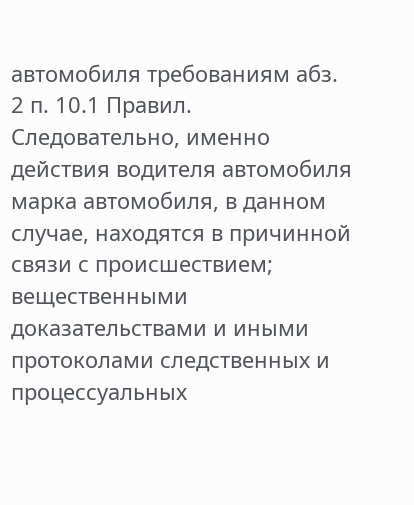автомобиля требованиям абз. 2 п. 10.1 Правил. Следовательно, именно действия водителя автомобиля марка автомобиля, в данном случае, находятся в причинной связи с происшествием;
вещественными доказательствами и иными протоколами следственных и процессуальных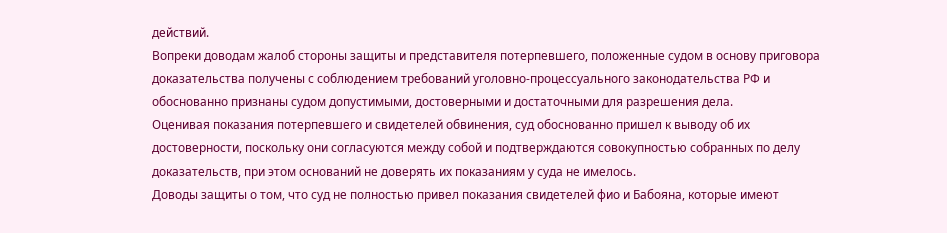действий.
Вопреки доводам жалоб стороны защиты и представителя потерпевшего, положенные судом в основу приговора доказательства получены с соблюдением требований уголовно-процессуального законодательства РФ и обоснованно признаны судом допустимыми, достоверными и достаточными для разрешения дела.
Оценивая показания потерпевшего и свидетелей обвинения, суд обоснованно пришел к выводу об их достоверности, поскольку они согласуются между собой и подтверждаются совокупностью собранных по делу доказательств, при этом оснований не доверять их показаниям у суда не имелось.
Доводы защиты о том, что суд не полностью привел показания свидетелей фио и Бабояна, которые имеют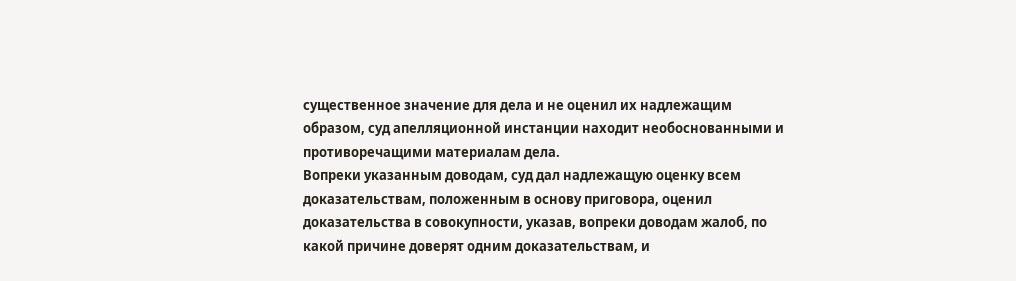существенное значение для дела и не оценил их надлежащим образом, суд апелляционной инстанции находит необоснованными и противоречащими материалам дела.
Вопреки указанным доводам, суд дал надлежащую оценку всем доказательствам, положенным в основу приговора, оценил доказательства в совокупности, указав, вопреки доводам жалоб, по какой причине доверят одним доказательствам, и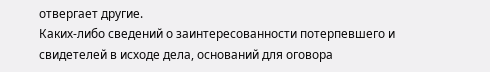отвергает другие.
Каких-либо сведений о заинтересованности потерпевшего и свидетелей в исходе дела, оснований для оговора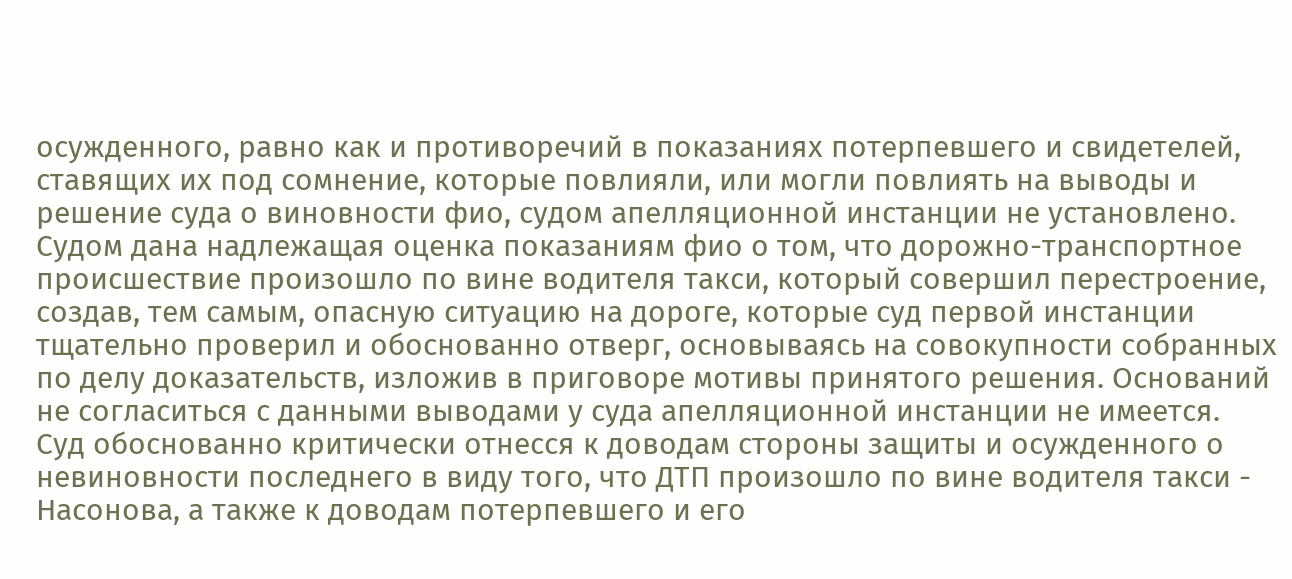осужденного, равно как и противоречий в показаниях потерпевшего и свидетелей, ставящих их под сомнение, которые повлияли, или могли повлиять на выводы и решение суда о виновности фио, судом апелляционной инстанции не установлено.
Судом дана надлежащая оценка показаниям фио о том, что дорожно-транспортное происшествие произошло по вине водителя такси, который совершил перестроение, создав, тем самым, опасную ситуацию на дороге, которые суд первой инстанции тщательно проверил и обоснованно отверг, основываясь на совокупности собранных по делу доказательств, изложив в приговоре мотивы принятого решения. Оснований не согласиться с данными выводами у суда апелляционной инстанции не имеется.
Суд обоснованно критически отнесся к доводам стороны защиты и осужденного о невиновности последнего в виду того, что ДТП произошло по вине водителя такси - Насонова, а также к доводам потерпевшего и его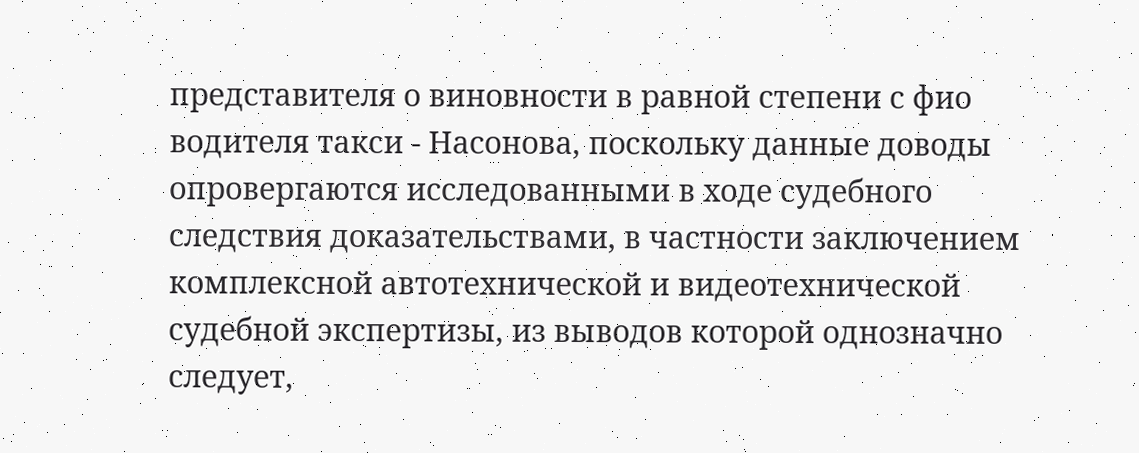представителя о виновности в равной степени с фио водителя такси - Насонова, поскольку данные доводы опровергаются исследованными в ходе судебного следствия доказательствами, в частности заключением комплексной автотехнической и видеотехнической судебной экспертизы, из выводов которой однозначно следует,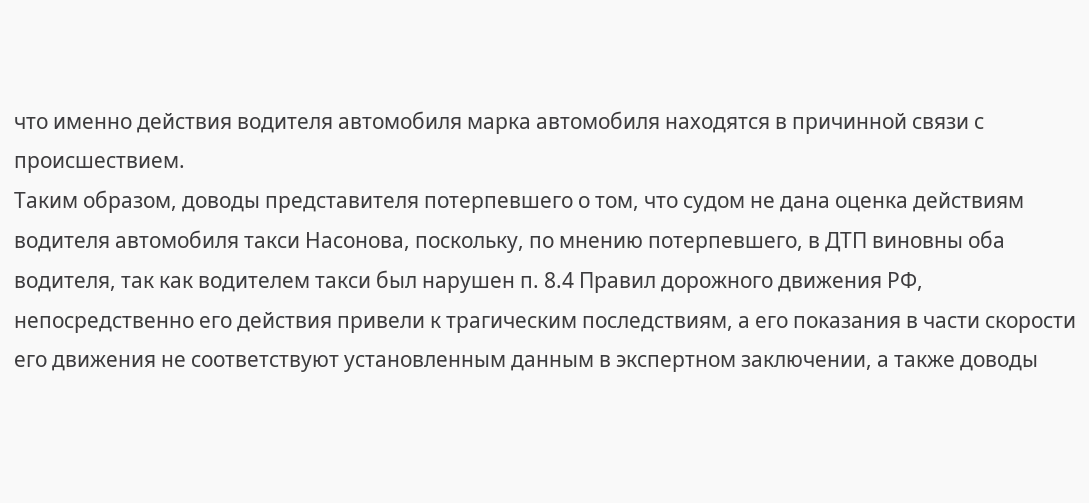что именно действия водителя автомобиля марка автомобиля находятся в причинной связи с происшествием.
Таким образом, доводы представителя потерпевшего о том, что судом не дана оценка действиям водителя автомобиля такси Насонова, поскольку, по мнению потерпевшего, в ДТП виновны оба водителя, так как водителем такси был нарушен п. 8.4 Правил дорожного движения РФ, непосредственно его действия привели к трагическим последствиям, а его показания в части скорости его движения не соответствуют установленным данным в экспертном заключении, а также доводы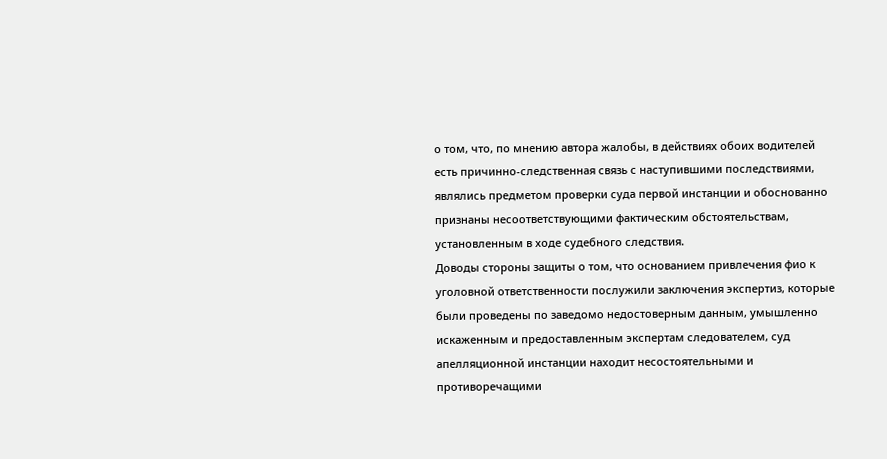о том, что, по мнению автора жалобы, в действиях обоих водителей есть причинно-следственная связь с наступившими последствиями, являлись предметом проверки суда первой инстанции и обоснованно признаны несоответствующими фактическим обстоятельствам, установленным в ходе судебного следствия.
Доводы стороны защиты о том, что основанием привлечения фио к уголовной ответственности послужили заключения экспертиз, которые были проведены по заведомо недостоверным данным, умышленно искаженным и предоставленным экспертам следователем, суд апелляционной инстанции находит несостоятельными и противоречащими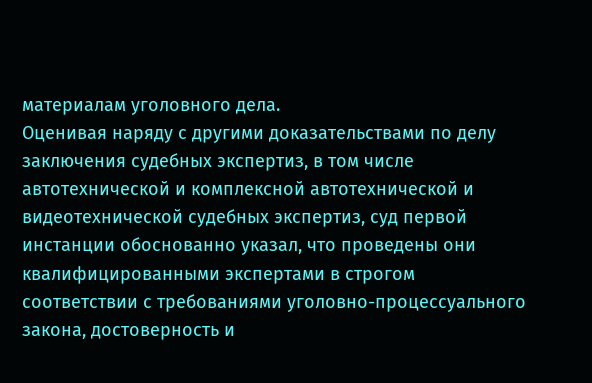материалам уголовного дела.
Оценивая наряду с другими доказательствами по делу заключения судебных экспертиз, в том числе автотехнической и комплексной автотехнической и видеотехнической судебных экспертиз, суд первой инстанции обоснованно указал, что проведены они квалифицированными экспертами в строгом соответствии с требованиями уголовно-процессуального закона, достоверность и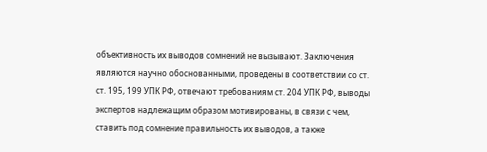объективность их выводов сомнений не вызывают. Заключения являются научно обоснованными, проведены в соответствии со ст. ст. 195, 199 УПК РФ, отвечают требованиям ст. 204 УПК РФ, выводы экспертов надлежащим образом мотивированы, в связи с чем, ставить под сомнение правильность их выводов, а также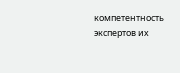компетентность экспертов их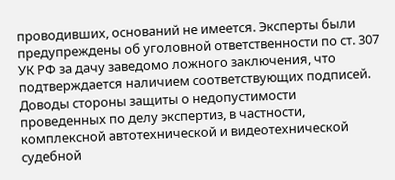проводивших, оснований не имеется. Эксперты были предупреждены об уголовной ответственности по ст. 307 УК РФ за дачу заведомо ложного заключения, что подтверждается наличием соответствующих подписей.
Доводы стороны защиты о недопустимости проведенных по делу экспертиз, в частности, комплексной автотехнической и видеотехнической судебной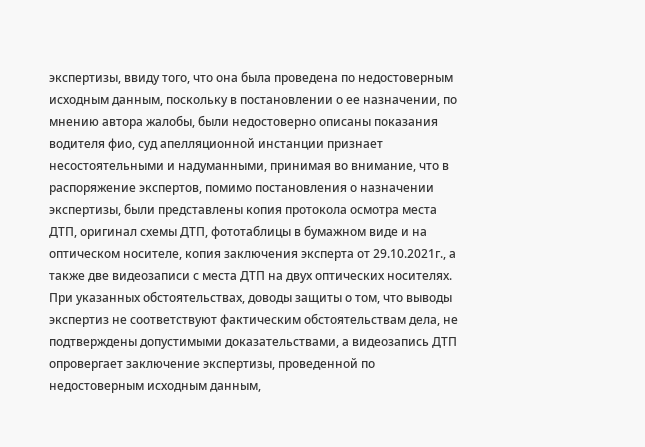экспертизы, ввиду того, что она была проведена по недостоверным исходным данным, поскольку в постановлении о ее назначении, по мнению автора жалобы, были недостоверно описаны показания водителя фио, суд апелляционной инстанции признает несостоятельными и надуманными, принимая во внимание, что в распоряжение экспертов, помимо постановления о назначении экспертизы, были представлены копия протокола осмотра места ДТП, оригинал схемы ДТП, фототаблицы в бумажном виде и на оптическом носителе, копия заключения эксперта от 29.10.2021г., а также две видеозаписи с места ДТП на двух оптических носителях.
При указанных обстоятельствах, доводы защиты о том, что выводы экспертиз не соответствуют фактическим обстоятельствам дела, не подтверждены допустимыми доказательствами, а видеозапись ДТП опровергает заключение экспертизы, проведенной по недостоверным исходным данным,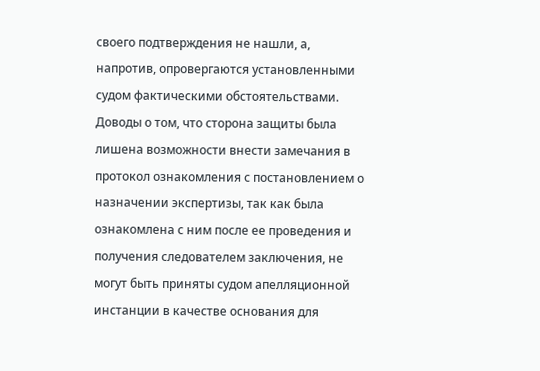своего подтверждения не нашли, а, напротив, опровергаются установленными судом фактическими обстоятельствами.
Доводы о том, что сторона защиты была лишена возможности внести замечания в протокол ознакомления с постановлением о назначении экспертизы, так как была ознакомлена с ним после ее проведения и получения следователем заключения, не могут быть приняты судом апелляционной инстанции в качестве основания для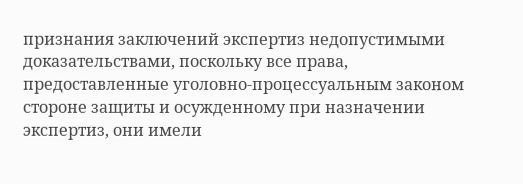признания заключений экспертиз недопустимыми доказательствами, поскольку все права, предоставленные уголовно-процессуальным законом стороне защиты и осужденному при назначении экспертиз, они имели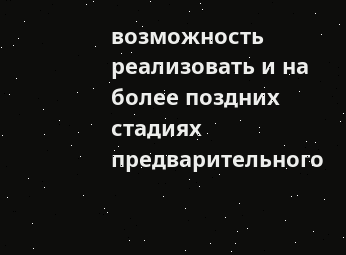возможность реализовать и на более поздних стадиях предварительного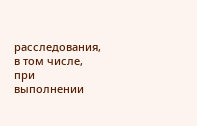расследования, в том числе, при выполнении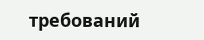требований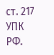ст. 217 УПК РФ.